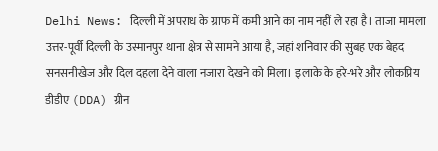Delhi News: दिल्ली में अपराध के ग्राफ में कमी आने का नाम नहीं ले रहा है। ताजा मामला उत्तर-पूर्वी दिल्ली के उस्मानपुर थाना क्षेत्र से सामने आया है, जहां शनिवार की सुबह एक बेहद सनसनीखेज और दिल दहला देने वाला नजारा देखने को मिला। इलाके के हरे-भरे और लोकप्रिय डीडीए (DDA) ग्रीन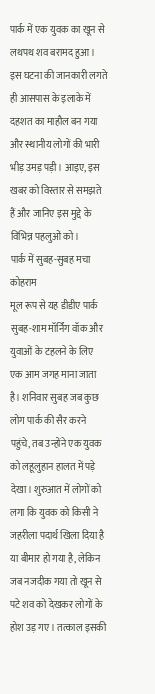पार्क में एक युवक का खून से लथपथ शव बरामद हुआ। इस घटना की जानकारी लगते ही आसपास के इलाके में दहशत का माहौल बन गया और स्थानीय लोगों की भारी भीड़ उमड़ पड़ी। आइए, इस खबर को विस्तार से समझते हैं और जानिए इस मुद्दे के विभिन्न पहलुओं को।
पार्क में सुबह-सुबह मचा कोहराम
मूल रूप से यह डीडीए पार्क सुबह-शाम मॉर्निंग वॉक और युवाओं के टहलने के लिए एक आम जगह माना जाता है। शनिवार सुबह जब कुछ लोग पार्क की सैर करने पहुंचे, तब उन्होंने एक युवक को लहूलुहान हालत में पड़े देखा। शुरुआत में लोगों को लगा कि युवक को किसी ने जहरीला पदार्थ खिला दिया है या बीमार हो गया है, लेकिन जब नजदीक गया तो खून से पटे शव को देखकर लोगों के होश उड़ गए। तत्काल इसकी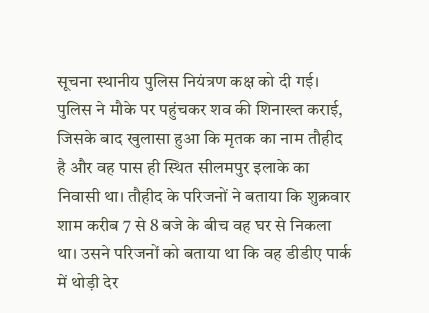सूचना स्थानीय पुलिस नियंत्रण कक्ष को दी गई।
पुलिस ने मौके पर पहुंचकर शव की शिनाख्त कराई, जिसके बाद खुलासा हुआ कि मृतक का नाम तौहीद है और वह पास ही स्थित सीलमपुर इलाके का निवासी था। तौहीद के परिजनों ने बताया कि शुक्रवार शाम करीब 7 से 8 बजे के बीच वह घर से निकला था। उसने परिजनों को बताया था कि वह डीडीए पार्क में थोड़ी देर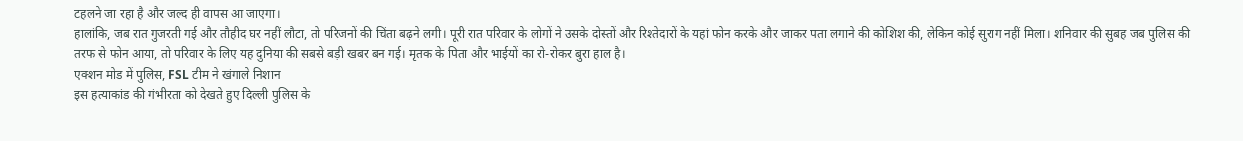टहलने जा रहा है और जल्द ही वापस आ जाएगा।
हालांकि, जब रात गुजरती गई और तौहीद घर नहीं लौटा, तो परिजनों की चिंता बढ़ने लगी। पूरी रात परिवार के लोगों ने उसके दोस्तों और रिश्तेदारों के यहां फोन करके और जाकर पता लगाने की कोशिश की, लेकिन कोई सुराग नहीं मिला। शनिवार की सुबह जब पुलिस की तरफ से फोन आया, तो परिवार के लिए यह दुनिया की सबसे बड़ी खबर बन गई। मृतक के पिता और भाईयों का रो-रोकर बुरा हाल है।
एक्शन मोड में पुलिस, FSL टीम ने खंगाले निशान
इस हत्याकांड की गंभीरता को देखते हुए दिल्ली पुलिस के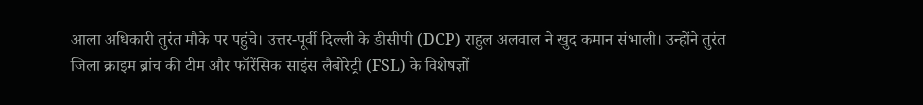आला अधिकारी तुरंत मौके पर पहुंचे। उत्तर-पूर्वी दिल्ली के डीसीपी (DCP) राहुल अलवाल ने खुद कमान संभाली। उन्होंने तुरंत जिला क्राइम ब्रांच की टीम और फॉरेंसिक साइंस लैबोरेट्री (FSL) के विशेषज्ञों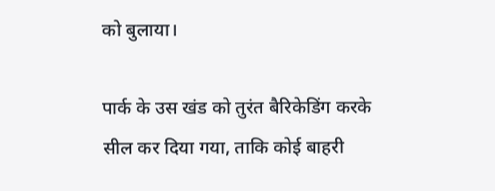को बुलाया।

पार्क के उस खंड को तुरंत बैरिकेडिंग करके सील कर दिया गया, ताकि कोई बाहरी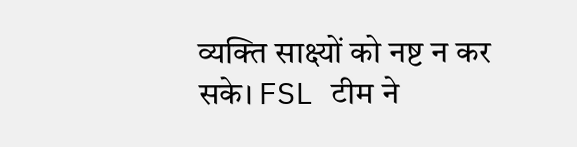व्यक्ति साक्ष्यों को नष्ट न कर सके। FSL टीम ने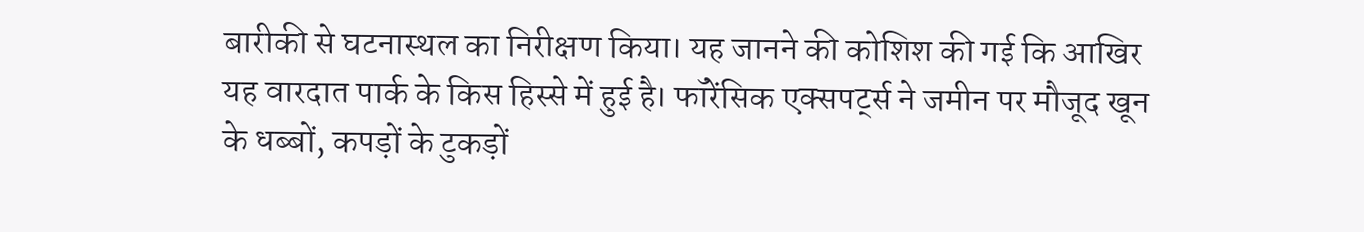बारीकी से घटनास्थल का निरीक्षण किया। यह जानने की कोशिश की गई कि आखिर यह वारदात पार्क के किस हिस्से में हुई है। फॉरेंसिक एक्सपर्ट्स ने जमीन पर मौजूद खून के धब्बों, कपड़ों के टुकड़ों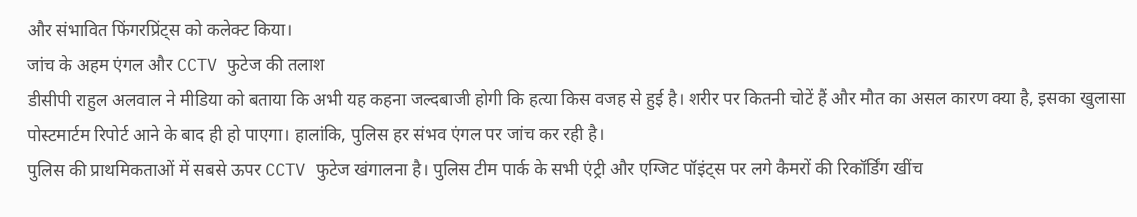और संभावित फिंगरप्रिंट्स को कलेक्ट किया।
जांच के अहम एंगल और CCTV फुटेज की तलाश
डीसीपी राहुल अलवाल ने मीडिया को बताया कि अभी यह कहना जल्दबाजी होगी कि हत्या किस वजह से हुई है। शरीर पर कितनी चोटें हैं और मौत का असल कारण क्या है, इसका खुलासा पोस्टमार्टम रिपोर्ट आने के बाद ही हो पाएगा। हालांकि, पुलिस हर संभव एंगल पर जांच कर रही है।
पुलिस की प्राथमिकताओं में सबसे ऊपर CCTV फुटेज खंगालना है। पुलिस टीम पार्क के सभी एंट्री और एग्जिट पॉइंट्स पर लगे कैमरों की रिकॉर्डिंग खींच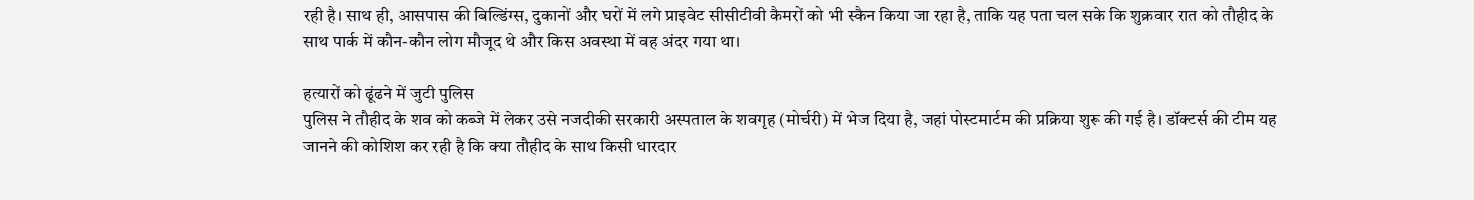रही है। साथ ही, आसपास की बिल्डिंग्स, दुकानों और घरों में लगे प्राइवेट सीसीटीवी कैमरों को भी स्कैन किया जा रहा है, ताकि यह पता चल सके कि शुक्रवार रात को तौहीद के साथ पार्क में कौन-कौन लोग मौजूद थे और किस अवस्था में वह अंदर गया था।

हत्यारों को ढूंढने में जुटी पुलिस
पुलिस ने तौहीद के शव को कब्जे में लेकर उसे नजदीकी सरकारी अस्पताल के शवगृह (मोर्चरी) में भेज दिया है, जहां पोस्टमार्टम की प्रक्रिया शुरू की गई है। डॉक्टर्स की टीम यह जानने की कोशिश कर रही है कि क्या तौहीद के साथ किसी धारदार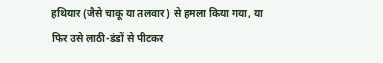हथियार (जैसे चाकू या तलवार) से हमला किया गया, या फिर उसे लाठी-डंडों से पीटकर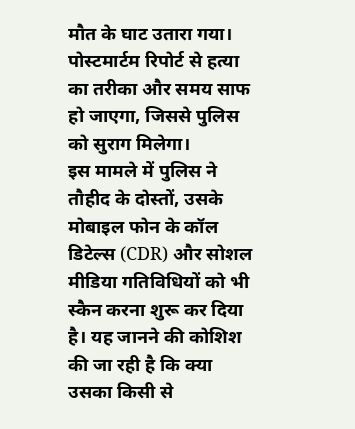मौत के घाट उतारा गया। पोस्टमार्टम रिपोर्ट से हत्या का तरीका और समय साफ हो जाएगा, जिससे पुलिस को सुराग मिलेगा।
इस मामले में पुलिस ने तौहीद के दोस्तों, उसके मोबाइल फोन के कॉल डिटेल्स (CDR) और सोशल मीडिया गतिविधियों को भी स्कैन करना शुरू कर दिया है। यह जानने की कोशिश की जा रही है कि क्या उसका किसी से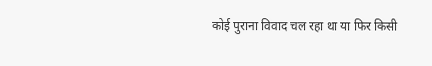कोई पुराना विवाद चल रहा था या फिर किसी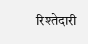रिश्तेदारी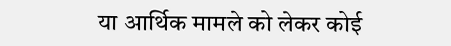या आर्थिक मामले को लेकर कोई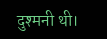दुश्मनी थी।